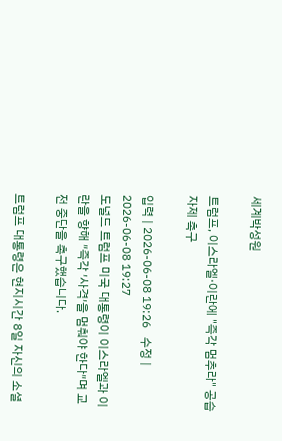세계박성원

트럼프, 이스라엘·이란에 "즉각 멈추라" 공습 자제 촉구

입력 | 2026-06-08 19:26   수정 | 2026-06-08 19:27
도널드 트럼프 미국 대통령이 이스라엘과 이란을 향해 ″즉각 ′사격′을 멈춰야 한다″며 교전 중단을 촉구했습니다.

트럼프 대통령은 현지시간 8일 자신의 소셜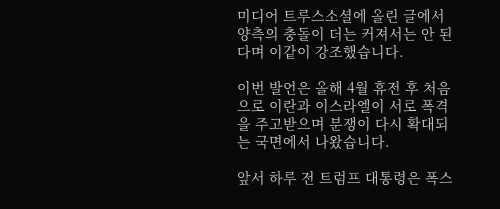미디어 트루스소셜에 올린 글에서 양측의 충돌이 더는 커져서는 안 된다며 이같이 강조했습니다.

이번 발언은 올해 4월 휴전 후 처음으로 이란과 이스라엘이 서로 폭격을 주고받으며 분쟁이 다시 확대되는 국면에서 나왔습니다.

앞서 하루 전 트럼프 대통령은 폭스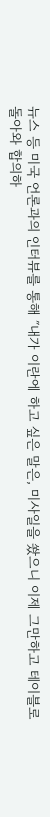뉴스 등 미국 언론과의 인터뷰를 통해 ″내가 이란에 하고 싶은 말은, 미사일을 쐈으니 이제 그만하고 테이블로 돌아와 합의하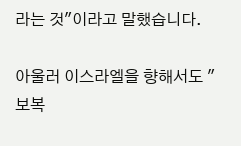라는 것″이라고 말했습니다.

아울러 이스라엘을 향해서도 ″보복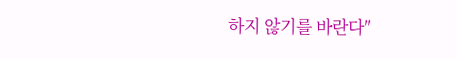하지 않기를 바란다″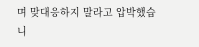며 맞대응하지 말라고 압박했습니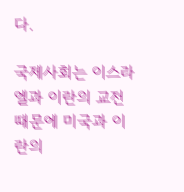다.

국제사회는 이스라엘과 이란의 교전 때문에 미국과 이란의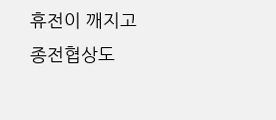휴전이 깨지고 종전협상도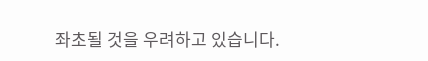좌초될 것을 우려하고 있습니다.